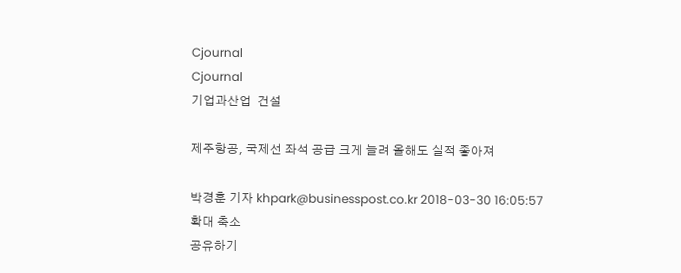Cjournal
Cjournal
기업과산업  건설

제주항공, 국제선 좌석 공급 크게 늘려 올해도 실적 좋아져

박경훈 기자 khpark@businesspost.co.kr 2018-03-30 16:05:57
확대 축소
공유하기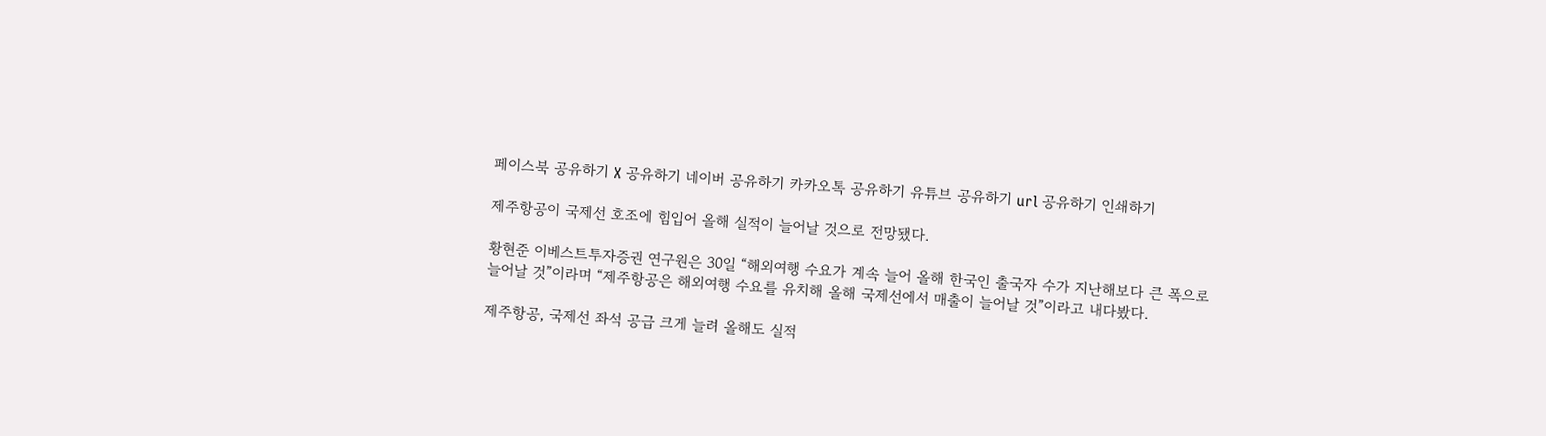페이스북 공유하기 X 공유하기 네이버 공유하기 카카오톡 공유하기 유튜브 공유하기 url 공유하기 인쇄하기

제주항공이 국제선 호조에 힘입어 올해 실적이 늘어날 것으로 전망됐다.

황현준 이베스트투자증권 연구원은 30일 “해외여행 수요가 계속 늘어 올해 한국인 출국자 수가 지난해보다 큰 폭으로 늘어날 것”이라며 “제주항공은 해외여행 수요를 유치해 올해 국제선에서 매출이 늘어날 것”이라고 내다봤다.

제주항공, 국제선 좌석 공급 크게 늘려 올해도 실적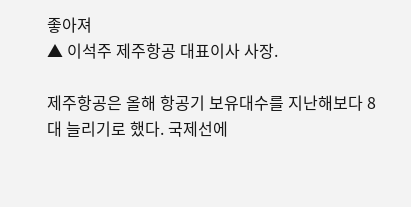좋아져
▲ 이석주 제주항공 대표이사 사장.

제주항공은 올해 항공기 보유대수를 지난해보다 8대 늘리기로 했다. 국제선에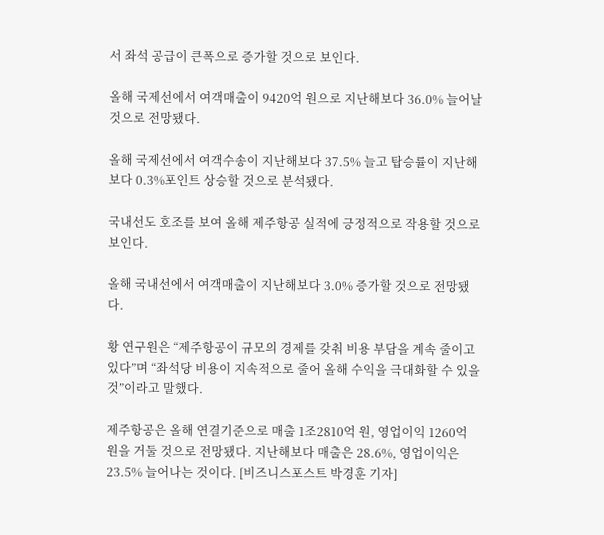서 좌석 공급이 큰폭으로 증가할 것으로 보인다.

올해 국제선에서 여객매출이 9420억 원으로 지난해보다 36.0% 늘어날 것으로 전망됐다.

올해 국제선에서 여객수송이 지난해보다 37.5% 늘고 탑승률이 지난해보다 0.3%포인트 상승할 것으로 분석됐다.

국내선도 호조를 보여 올해 제주항공 실적에 긍정적으로 작용할 것으로 보인다.

올해 국내선에서 여객매출이 지난해보다 3.0% 증가할 것으로 전망됐다.

황 연구원은 “제주항공이 규모의 경제를 갖춰 비용 부담을 계속 줄이고 있다”며 “좌석당 비용이 지속적으로 줄어 올해 수익을 극대화할 수 있을 것”이라고 말했다.

제주항공은 올해 연결기준으로 매출 1조2810억 원, 영업이익 1260억 원을 거둘 것으로 전망됐다. 지난해보다 매출은 28.6%, 영업이익은 23.5% 늘어나는 것이다. [비즈니스포스트 박경훈 기자]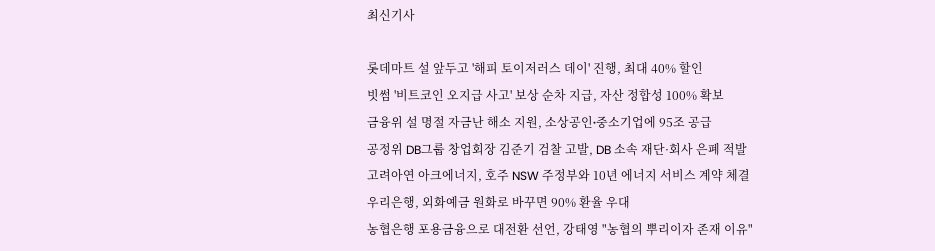최신기사

롯데마트 설 앞두고 '해피 토이저러스 데이' 진행, 최대 40% 할인
빗썸 '비트코인 오지급 사고' 보상 순차 지급, 자산 정합성 100% 확보
금융위 설 명절 자금난 해소 지원, 소상공인ᐧ중소기업에 95조 공급
공정위 DB그룹 창업회장 김준기 검찰 고발, DB 소속 재단·회사 은폐 적발
고려아연 아크에너지, 호주 NSW 주정부와 10년 에너지 서비스 계약 체결
우리은행, 외화예금 원화로 바꾸면 90% 환율 우대
농협은행 포용금융으로 대전환 선언, 강태영 "농협의 뿌리이자 존재 이유"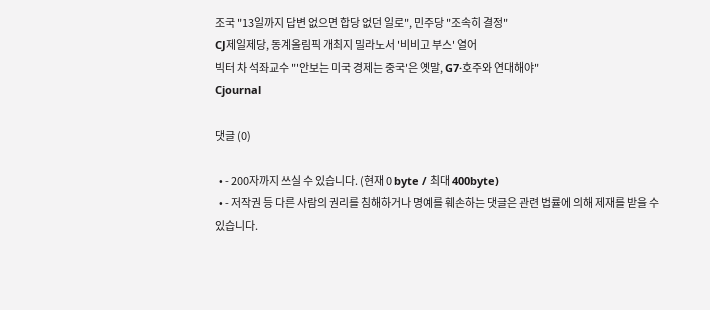조국 "13일까지 답변 없으면 합당 없던 일로", 민주당 "조속히 결정"
CJ제일제당, 동계올림픽 개최지 밀라노서 '비비고 부스' 열어
빅터 차 석좌교수 "'안보는 미국 경제는 중국'은 옛말, G7·호주와 연대해야"
Cjournal

댓글 (0)

  • - 200자까지 쓰실 수 있습니다. (현재 0 byte / 최대 400byte)
  • - 저작권 등 다른 사람의 권리를 침해하거나 명예를 훼손하는 댓글은 관련 법률에 의해 제재를 받을 수 있습니다.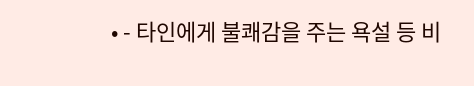• - 타인에게 불쾌감을 주는 욕설 등 비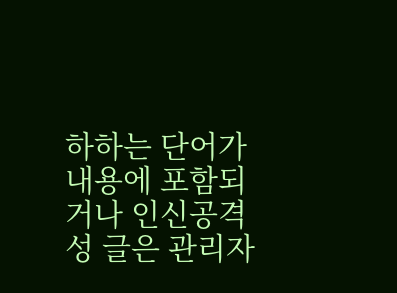하하는 단어가 내용에 포함되거나 인신공격성 글은 관리자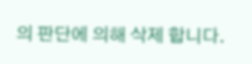의 판단에 의해 삭제 합니다.